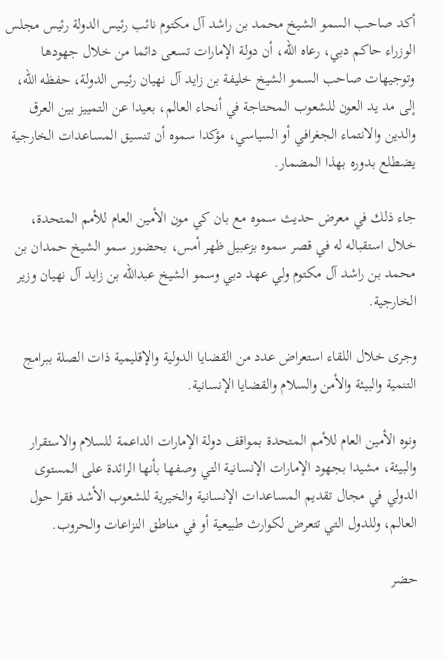أكد صاحب السمو الشيخ محمد بن راشد آل مكتوم نائب رئيس الدولة رئيس مجلس الوزراء حاكم دبي، رعاه الله، أن دولة الإمارات تسعى دائما من خلال جهودها وتوجيهات صاحب السمو الشيخ خليفة بن زايد آل نهيان رئيس الدولة، حفظه الله، إلى مد يد العون للشعوب المحتاجة في أنحاء العالم، بعيدا عن التمييز بين العرق والدين والانتماء الجغرافي أو السياسي، مؤكدا سموه أن تنسيق المساعدات الخارجية يضطلع بدوره بهذا المضمار.

جاء ذلك في معرض حديث سموه مع بان كي مون الأمين العام للأمم المتحدة، خلال استقباله له في قصر سموه بزعبيل ظهر أمس، بحضور سمو الشيخ حمدان بن محمد بن راشد آل مكتوم ولي عهد دبي وسمو الشيخ عبدالله بن زايد آل نهيان وزير الخارجية.

وجرى خلال اللقاء استعراض عدد من القضايا الدولية والإقليمية ذات الصلة ببرامج التنمية والبيئة والأمن والسلام والقضايا الإنسانية.

ونوه الأمين العام للأمم المتحدة بمواقف دولة الإمارات الداعمة للسلام والاستقرار والبيئة، مشيدا بجهود الإمارات الإنسانية التي وصفها بأنها الرائدة على المستوى الدولي في مجال تقديم المساعدات الإنسانية والخيرية للشعوب الأشد فقرا حول العالم، وللدول التي تتعرض لكوارث طبيعية أو في مناطق النزاعات والحروب.

حضر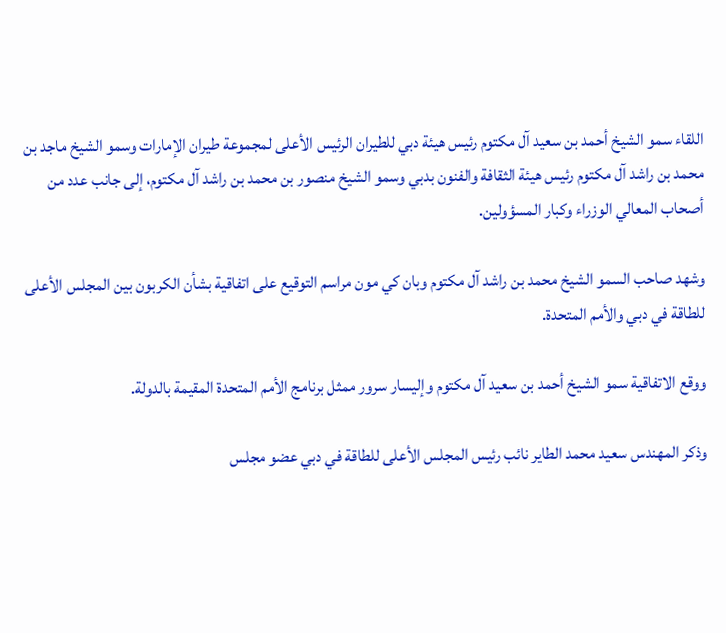اللقاء سمو الشيخ أحمد بن سعيد آل مكتوم رئيس هيئة دبي للطيران الرئيس الأعلى لمجموعة طيران الإمارات وسمو الشيخ ماجد بن محمد بن راشد آل مكتوم رئيس هيئة الثقافة والفنون بدبي وسمو الشيخ منصور بن محمد بن راشد آل مكتوم، إلى جانب عدد من أصحاب المعالي الوزراء وكبار المسؤولين.

وشهد صاحب السمو الشيخ محمد بن راشد آل مكتوم وبان كي مون مراسم التوقيع على اتفاقية بشأن الكربون بين المجلس الأعلى للطاقة في دبي والأمم المتحدة.

ووقع الاتفاقية سمو الشيخ أحمد بن سعيد آل مكتوم وإليسار سرور ممثل برنامج الأمم المتحدة المقيمة بالدولة.

وذكر المهندس سعيد محمد الطاير نائب رئيس المجلس الأعلى للطاقة في دبي عضو مجلس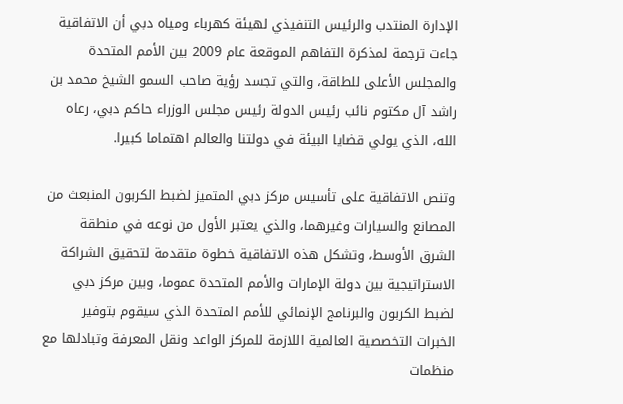الإدارة المنتدب والرئيس التنفيذي لهيئة كهرباء ومياه دبي أن الاتفاقية جاءت ترجمة لمذكرة التفاهم الموقعة عام 2009 بين الأمم المتحدة والمجلس الأعلى للطاقة، والتي تجسد رؤية صاحب السمو الشيخ محمد بن راشد آل مكتوم نائب رئيس الدولة رئيس مجلس الوزراء حاكم دبي، رعاه الله، الذي يولي قضايا البيئة في دولتنا والعالم اهتماما كبيرا.

وتنص الاتفاقية على تأسيس مركز دبي المتميز لضبط الكربون المنبعث من المصانع والسيارات وغيرهما، والذي يعتبر الأول من نوعه في منطقة الشرق الأوسط، وتشكل هذه الاتفاقية خطوة متقدمة لتحقيق الشراكة الاستراتيجية بين دولة الإمارات والأمم المتحدة عموما، وبين مركز دبي لضبط الكربون والبرنامج الإنمائي للأمم المتحدة الذي سيقوم بتوفير الخبرات التخصصية العالمية اللازمة للمركز الواعد ونقل المعرفة وتبادلها مع منظمات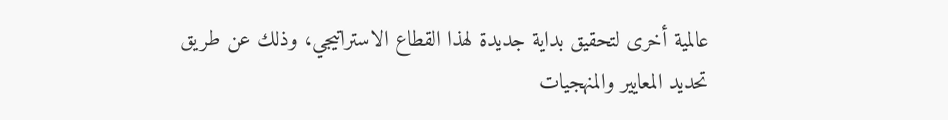عالمية أخرى لتحقيق بداية جديدة لهذا القطاع الاستراتيجي، وذلك عن طريق تحديد المعايير والمنهجيات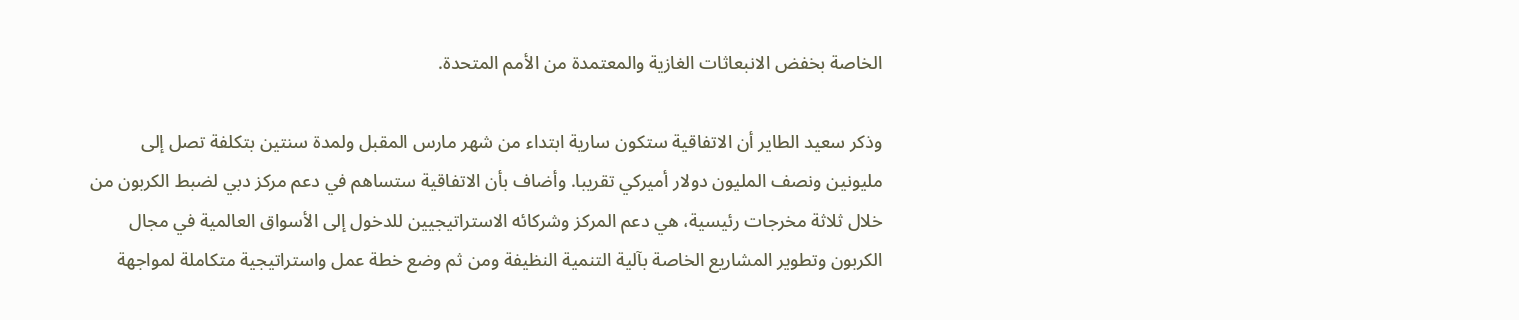الخاصة بخفض الانبعاثات الغازية والمعتمدة من الأمم المتحدة.

وذكر سعيد الطاير أن الاتفاقية ستكون سارية ابتداء من شهر مارس المقبل ولمدة سنتين بتكلفة تصل إلى مليونين ونصف المليون دولار أميركي تقريبا. وأضاف بأن الاتفاقية ستساهم في دعم مركز دبي لضبط الكربون من خلال ثلاثة مخرجات رئيسية، هي دعم المركز وشركائه الاستراتيجيين للدخول إلى الأسواق العالمية في مجال الكربون وتطوير المشاريع الخاصة بآلية التنمية النظيفة ومن ثم وضع خطة عمل واستراتيجية متكاملة لمواجهة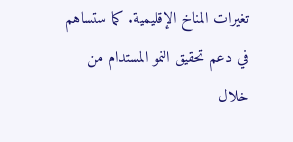تغيرات المناخ الإقليمية. كما ستساهم في دعم تحقيق النمو المستدام من خلال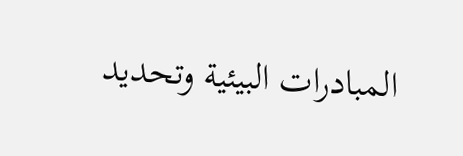المبادرات البيئية وتحديد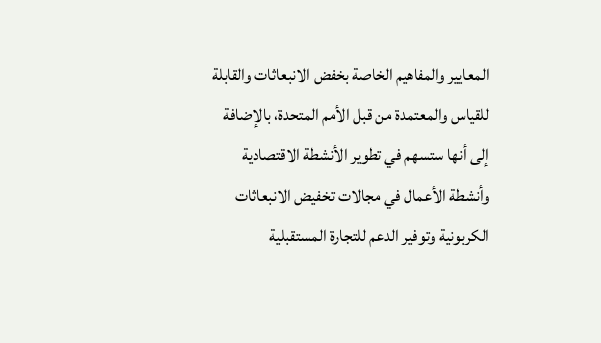المعايير والمفاهيم الخاصة بخفض الانبعاثات والقابلة للقياس والمعتمدة من قبل الأمم المتحدة، بالإضافة إلى أنها ستسهم في تطوير الأنشطة الاقتصادية وأنشطة الأعمال في مجالات تخفيض الانبعاثات الكربونية وتوفير الدعم للتجارة المستقبلية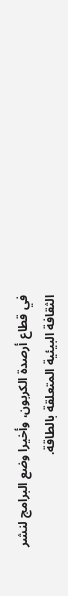في قطاع أرصدة الكربون، وأخيرا وضع البرامج لنشر الثقافة البيئية المتعلقة بالطاقة.